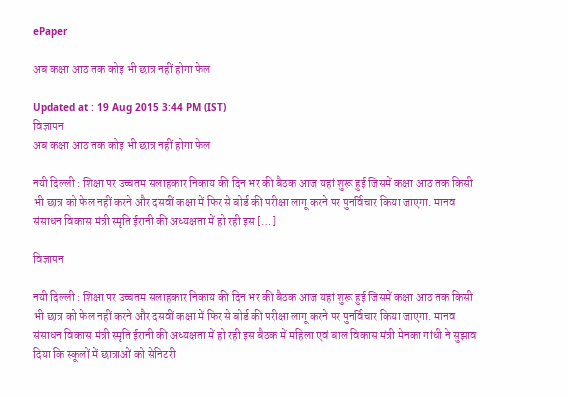ePaper

अब कक्षा आठ तक कोइ भी छात्र नहीं होगा फेल

Updated at : 19 Aug 2015 3:44 PM (IST)
विज्ञापन
अब कक्षा आठ तक कोइ भी छात्र नहीं होगा फेल

नयी दिल्ली : शिक्षा पर उच्चतम सलाहकार निकाय की दिन भर की बैठक आज यहां शुरू हुई जिसमें कक्षा आठ तक किसी भी छात्र को फेल नहीं करने और दसवीं कक्षा में फिर से बोर्ड की परीक्षा लागू करने पर पुनर्विचार किया जाएगा. मानव संसाधन विकास मंत्री स्मृति ईरानी की अध्यक्षता में हो रही इस […]

विज्ञापन

नयी दिल्ली : शिक्षा पर उच्चतम सलाहकार निकाय की दिन भर की बैठक आज यहां शुरू हुई जिसमें कक्षा आठ तक किसी भी छात्र को फेल नहीं करने और दसवीं कक्षा में फिर से बोर्ड की परीक्षा लागू करने पर पुनर्विचार किया जाएगा. मानव संसाधन विकास मंत्री स्मृति ईरानी की अध्यक्षता में हो रही इस बैठक में महिला एवं बाल विकास मंत्री मेनका गांधी ने सुझाव दिया कि स्कूलों में छात्राओं को सेनिटरी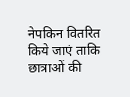नेपकिन वितरित किये जाएं ताकि छात्राओं की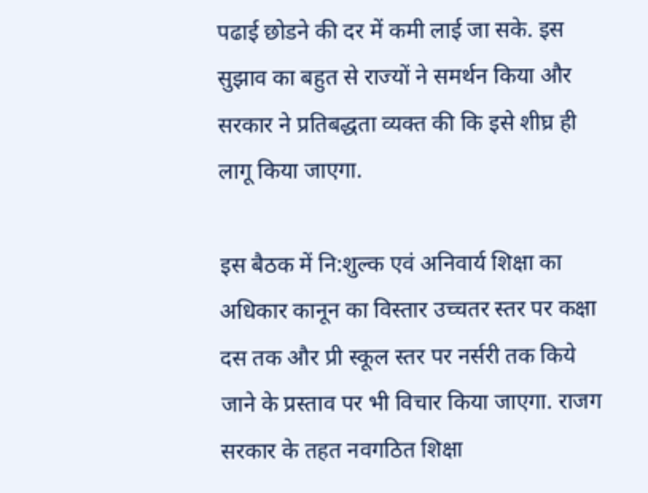पढाई छोडने की दर में कमी लाई जा सके. इस सुझाव का बहुत से राज्यों ने समर्थन किया और सरकार ने प्रतिबद्धता व्यक्त की कि इसे शीघ्र ही लागू किया जाएगा.

इस बैठक में नि:शुल्क एवं अनिवार्य शिक्षा का अधिकार कानून का विस्तार उच्चतर स्तर पर कक्षा दस तक और प्री स्कूल स्तर पर नर्सरी तक किये जाने के प्रस्ताव पर भी विचार किया जाएगा. राजग सरकार के तहत नवगठित शिक्षा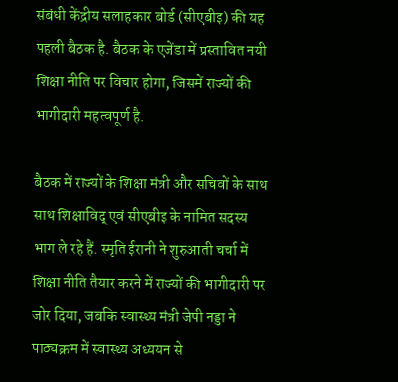संबंधी केंद्रीय सलाहकार बोर्ड (सीएबीइ) की यह पहली बैठक है. बैठक के एजेंडा में प्रस्तावित नयी शिक्षा नीति पर विचार होगा, जिसमें राज्यों की भागीदारी महत्वपूर्ण है.

बैठक में राज्यों के शिक्षा मंत्री और सचिवों के साथ साथ शिक्षाविद् एवं सीएबीइ के नामित सदस्य भाग ले रहे हैं. स्मृति ईरानी ने शुरुआती चर्चा में शिक्षा नीति तैयार करने में राज्यों की भागीदारी पर जोर दिया, जबकि स्वास्थ्य मंत्री जेपी नड्डा ने पाठ्यक्रम में स्वास्थ्य अध्ययन से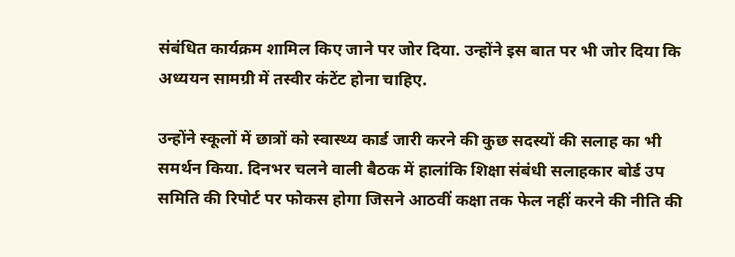संबंधित कार्यक्रम शामिल किए जाने पर जोर दिया. उन्होंने इस बात पर भी जोर दिया कि अध्ययन सामग्री में तस्वीर कंटेंट होना चाहिए.

उन्होंने स्कूलों में छात्रों को स्वास्थ्य कार्ड जारी करने की कुछ सदस्यों की सलाह का भी समर्थन किया. दिनभर चलने वाली बैठक में हालांकि शिक्षा संबंधी सलाहकार बोर्ड उप समिति की रिपोर्ट पर फोकस होगा जिसने आठवीं कक्षा तक फेल नहीं करने की नीति की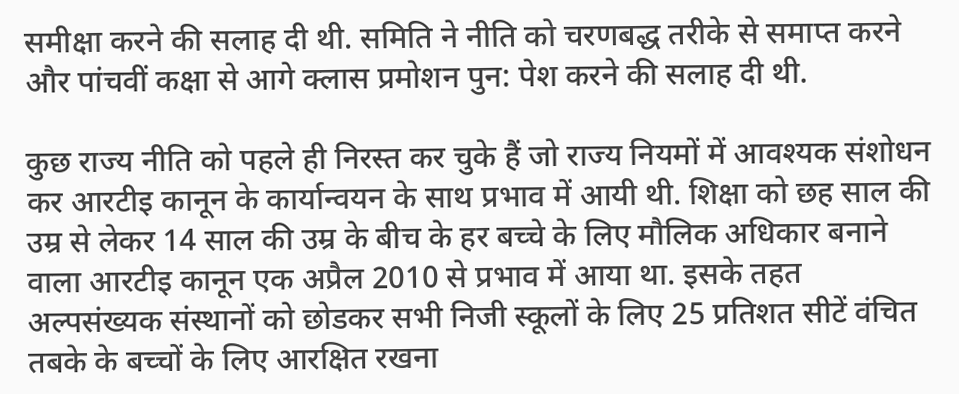समीक्षा करने की सलाह दी थी. समिति ने नीति को चरणबद्ध तरीके से समाप्त करने और पांचवीं कक्षा से आगे क्लास प्रमोशन पुन: पेश करने की सलाह दी थी.

कुछ राज्य नीति को पहले ही निरस्त कर चुके हैं जो राज्य नियमों में आवश्यक संशोधन कर आरटीइ कानून के कार्यान्वयन के साथ प्रभाव में आयी थी. शिक्षा को छह साल की उम्र से लेकर 14 साल की उम्र के बीच के हर बच्चे के लिए मौलिक अधिकार बनाने वाला आरटीइ कानून एक अप्रैल 2010 से प्रभाव में आया था. इसके तहत अल्पसंख्यक संस्थानों को छोडकर सभी निजी स्कूलों के लिए 25 प्रतिशत सीटें वंचित तबके के बच्चों के लिए आरक्षित रखना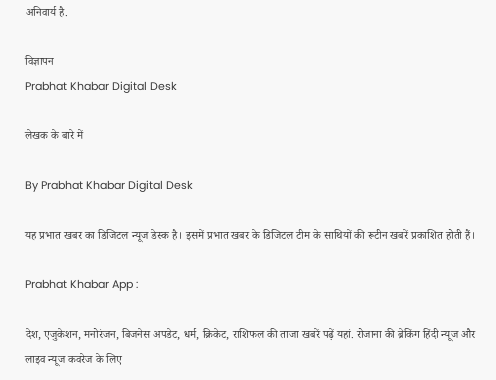अनिवार्य है.

विज्ञापन
Prabhat Khabar Digital Desk

लेखक के बारे में

By Prabhat Khabar Digital Desk

यह प्रभात खबर का डिजिटल न्यूज डेस्क है। इसमें प्रभात खबर के डिजिटल टीम के साथियों की रूटीन खबरें प्रकाशित होती हैं।

Prabhat Khabar App :

देश, एजुकेशन, मनोरंजन, बिजनेस अपडेट, धर्म, क्रिकेट, राशिफल की ताजा खबरें पढ़ें यहां. रोजाना की ब्रेकिंग हिंदी न्यूज और लाइव न्यूज कवरेज के लिए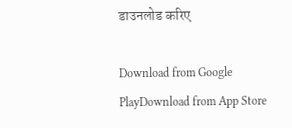डाउनलोड करिए

Download from Google PlayDownload from App Store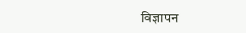विज्ञापन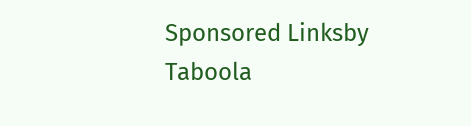Sponsored Linksby Taboola